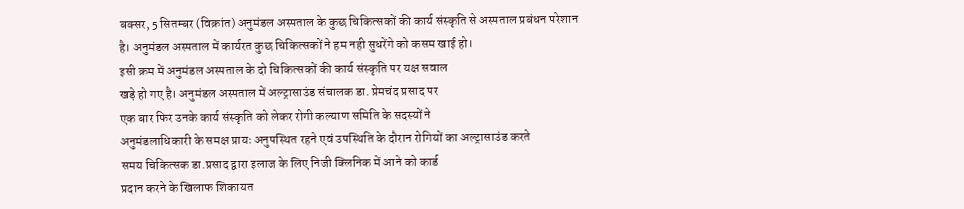बक्सर, 5 सितम्बर (विक्रांत) अनुमंडल अस्पताल के कुछ चिकित्सकों की कार्य संस्कृति से अस्पताल प्रबंधन परेशान
है। अनुमंडल अस्पताल में कार्यरत कुछ चिकित्सकों ने हम नही सुधरेंगे को कसम खाई हो।
इसी क्रम में अनुमंडल अस्पताल के दो चिकित्सकों की कार्य संस्कृति पर यक्ष सवाल
खड़े हो गए है। अनुमंडल अस्पताल में अल्ट्रासाउंड संचालक डा. प्रेमचंद प्रसाद पर
एक बार फिर उनके कार्य संस्कृति को लेकर रोगी कल्याण समिति के सदस्यों ने
अनुमंडलाधिकारी के समक्ष प्रायः अनुपस्थित रहने एवं उपस्थिति के दौरान रोगियों का अल्ट्रासाउंड करते
समय चिकित्सक डा.प्रसाद द्वारा इलाज के लिए निजी क्लिनिक में आने को कार्ड
प्रदान करने के खिलाफ शिकायत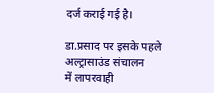दर्ज कराई गई है।

डा.प्रसाद पर इसके पहले अल्ट्रासाउंड संचालन
में लापरवाही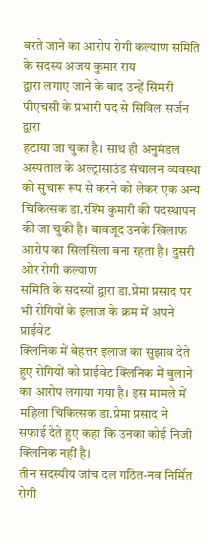बरते जाने का आरोप रोगी कल्याण समिति के सदस्य अजय कुमार राय
द्वारा लगाए जाने के बाद उन्हें सिमरी पीएचसी के प्रभारी पद से सिविल सर्जन द्वारा
हटाया जा चुका है। साथ ही अनुमंडल अस्पताल के अल्ट्रासाउंड संचालन व्यवस्था
को सुचारू रूप से करने को लेकर एक अन्य चिकित्सक डा.रश्मि कुमारी की पदस्थापन की जा चुकी है। बावजूद उनके खिलाफ आरोप का सिलसिला बना रहता है। दुसरी ओर रोगी कल्याण
समिति के सदस्यों द्वारा डा.प्रेमा प्रसाद पर भी रोगियों के इलाज के क्रम में अपने प्राईवेट
क्लिनिक में बेहत्तर इलाज का सुझाव देते हुए रोगियों को प्राईवेट क्लिनिक में बुलाने
का आरोप लगाया गया है। इस मामले में महिला चिकित्सक डा.प्रेमा प्रसाद ने
सफाई देते हुए कहा कि उनका कोई निजी क्लिनिक नहीं है।
तीन सदस्यीय जांच दल गठित-नव निर्मित रोगी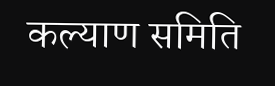कल्याण समिति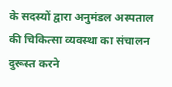के सदस्यों द्वारा अनुमंडल अस्पताल की चिकित्सा व्यवस्था का संचालन दुरूस्त करने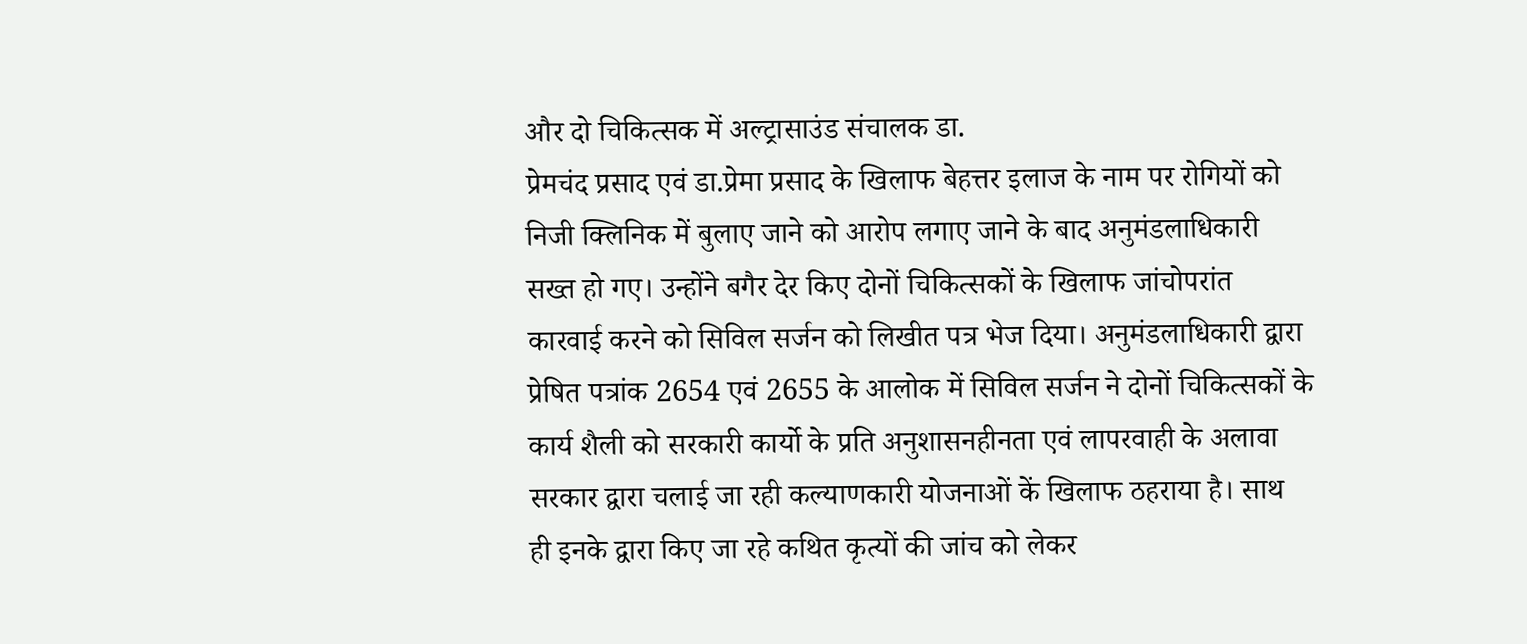और दो चिकित्सक में अल्ट्रासाउंड संचालक डा.
प्रेमचंद प्रसाद एवं डा.प्रेमा प्रसाद के खिलाफ बेहत्तर इलाज के नाम पर रोगियों को
निजी क्लिनिक में बुलाए जाने को आरोप लगाए जाने के बाद अनुमंडलाधिकारी
सख्त हो गए। उन्होंने बगैर देर किए दोनों चिकित्सकों के खिलाफ जांचोपरांत
कारवाई करने को सिविल सर्जन को लिखीत पत्र भेज दिया। अनुमंडलाधिकारी द्वारा
प्रेषित पत्रांक 2654 एवं 2655 के आलोक में सिविल सर्जन ने दोनों चिकित्सकों के
कार्य शैली को सरकारी कार्यो के प्रति अनुशासनहीनता एवं लापरवाही के अलावा
सरकार द्वारा चलाई जा रही कल्याणकारी योजनाओं कें खिलाफ ठहराया है। साथ
ही इनके द्वारा किए जा रहे कथित कृत्यों की जांच को लेकर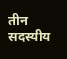तीन सदस्यीय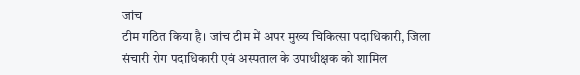जांच
टीम गठित किया है। जांच टीम में अपर मुख्य चिकित्सा पदाधिकारी, जिला
संचारी रोग पदाधिकारी एवं अस्पताल के उपाधीक्षक को शामिल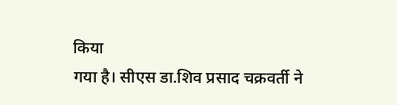किया
गया है। सीएस डा.शिव प्रसाद चक्रवर्ती ने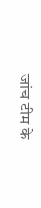जांच टीम के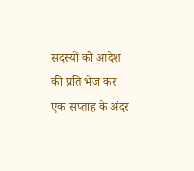सदस्यों को आदेश
की प्रति भेज कर एक सप्ताह के अंदर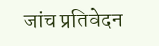जांच प्रतिवेदन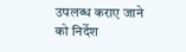उपलब्ध कराए जाने को निर्देश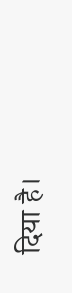दिया है।